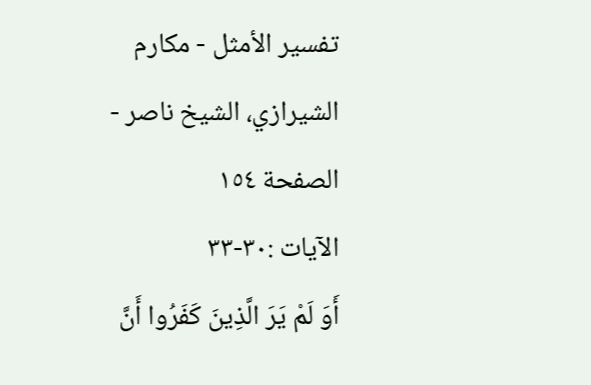تفسير الأمثل - مكارم الشيرازي، الشيخ ناصر - الصفحة ١٥٤
الآيات :٣٠-٣٣
أَوَ لَمْ يَرَ الَّذِينَ كَفَرُوا أَنَّ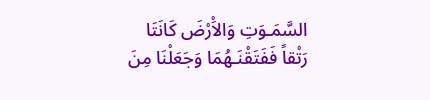السَّمَـوَتِ وَالاَْرْضَ كَانَتَا رَتْقاً فَفَتَقْنَـهُمَا وَجَعَلْنَا مِنَ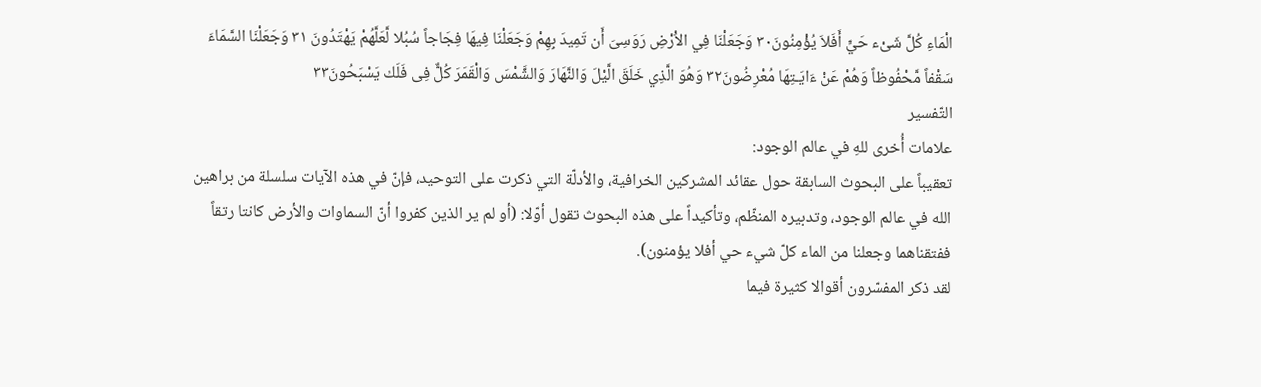الْمَاءِ كُلَّ شَىْء حَيٍّ أَفَلاَ يُؤْمِنُونَ٣٠ وَجَعَلْنَا فِي الاَْرْضِ رَوَسِىَ أَن تَمِيدَ بِهِمْ وَجَعَلْنَا فِيهَا فِجَاجاً سُبُلا لَّعَلَّهُمْ يَهْتَدُونَ ٣١ وَجَعَلْنَا السَّمَاءَ سَقْفاً مَّحْفُوظاً وَهُمْ عَنْ ءَايَـتِهَا مُعْرِضُونَ٣٢ وَهُوَ الَّذِي خَلَقَ الَّيْلَ وَالنَّهَارَ وَالشَّمْسَ وَالْقَمَرَ كُلٌّ فِى فَلَك يَسْبَحُونَ٣٣
التّفسير
علامات أُخرى للهِ في عالم الوجود:
تعقيباً على البحوث السابقة حول عقائد المشركين الخرافية، والأدلّة التي ذكرت على التوحيد، فإنّ في هذه الآيات سلسلة من براهين الله في عالم الوجود، وتدبيره المنظّم، وتأكيداً على هذه البحوث تقول أوّلا: (أو لم ير الذين كفروا أنّ السماوات والأرض كانتا رتقاً ففتقناهما وجعلنا من الماء كلّ شيء حي أفلا يؤمنون).
لقد ذكر المفسّرون أقوالا كثيرة فيما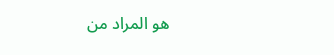هو المراد من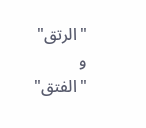"الرتق" و "الفتق"